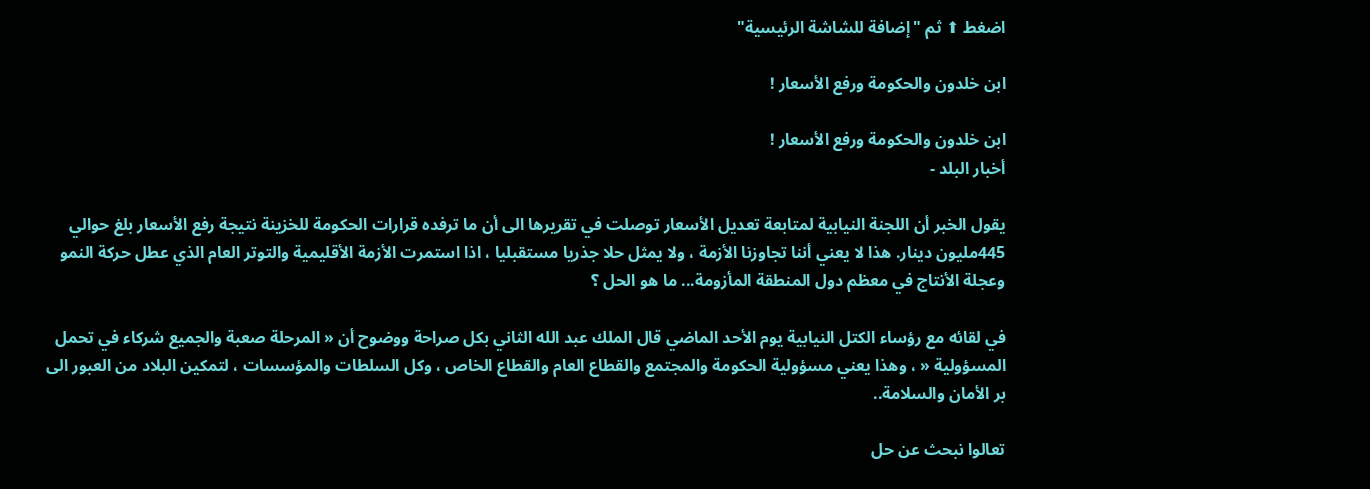اضغط ⬆ ثم "إضافة للشاشة الرئيسية"

ابن خلدون والحكومة ورفع الأسعار !

ابن خلدون والحكومة ورفع الأسعار !
أخبار البلد -

يقول الخبر أن اللجنة النيابية لمتابعة تعديل الأسعار توصلت في تقريرها الى أن ما ترفده قرارات الحكومة للخزينة نتيجة رفع الأسعار بلغ حوالي 445مليون دينار. هذا لا يعني أننا تجاوزنا الأزمة ، ولا يمثل حلا جذريا مستقبليا ، اذا استمرت الأزمة الأقليمية والتوتر العام الذي عطل حركة النمو وعجلة الأنتاج في معظم دول المنطقة المأزومة... ما هو الحل ؟

في لقائه مع رؤساء الكتل النيابية يوم الأحد الماضي قال الملك عبد الله الثاني بكل صراحة ووضوح أن « المرحلة صعبة والجميع شركاء في تحمل المسؤولية « ، وهذا يعني مسؤولية الحكومة والمجتمع والقطاع العام والقطاع الخاص ، وكل السلطات والمؤسسات ، لتمكين البلاد من العبور الى بر الأمان والسلامة..

تعالوا نبحث عن حل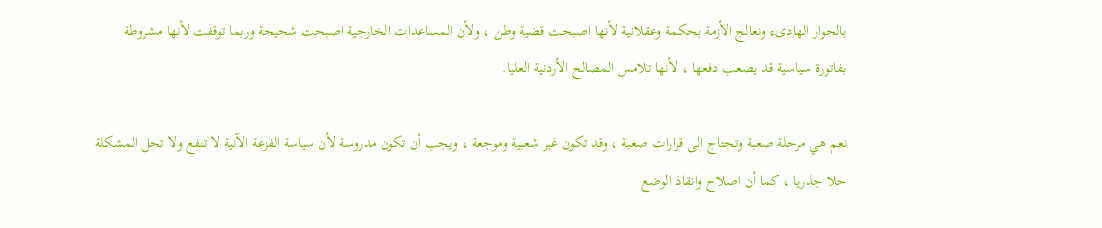بالحوار الهادىء ونعالج الأزمة بحكمة وعقلانية لأنها اصبحت قضية وطن ، ولأن المساعدات الخارجية اصبحت شحيحة وربما توقفت لأنها مشروطة بفاتورة سياسية قد يصعب دفعها ، لأنها تلامس المصالح الأردنية العليا.

نعم هي مرحلة صعبة وتحتاج الى قرارات صعبة ، وقد تكون غير شعبية وموجعة ، ويجب أن تكون مدروسة لأن سياسة الفزعة الآنية لا تنفع ولا تحل المشكلة حلا جذريا ، كما أن اصلاح وانقاذ الوضع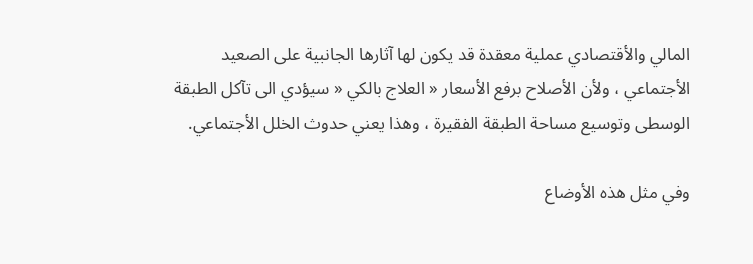المالي والأقتصادي عملية معقدة قد يكون لها آثارها الجانبية على الصعيد الأجتماعي ، ولأن الأصلاح برفع الأسعار « العلاج بالكي « سيؤدي الى تآكل الطبقة الوسطى وتوسيع مساحة الطبقة الفقيرة ، وهذا يعني حدوث الخلل الأجتماعي.

وفي مثل هذه الأوضاع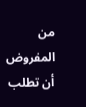من المفروض أن تطلب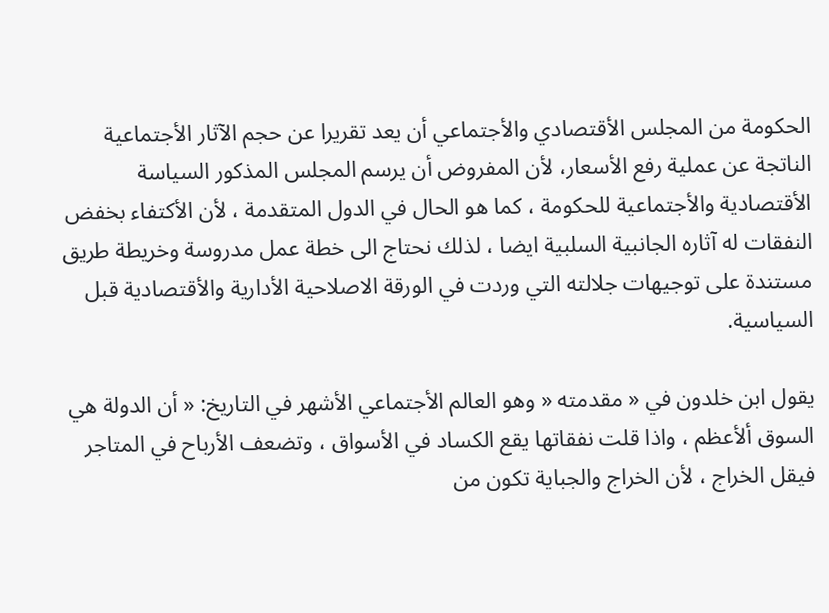الحكومة من المجلس الأقتصادي والأجتماعي أن يعد تقريرا عن حجم الآثار الأجتماعية الناتجة عن عملية رفع الأسعار، لأن المفروض أن يرسم المجلس المذكور السياسة الأقتصادية والأجتماعية للحكومة ، كما هو الحال في الدول المتقدمة ، لأن الأكتفاء بخفض النفقات له آثاره الجانبية السلبية ايضا ، لذلك نحتاج الى خطة عمل مدروسة وخريطة طريق مستندة على توجيهات جلالته التي وردت في الورقة الاصلاحية الأدارية والأقتصادية قبل السياسية.

يقول ابن خلدون في « مقدمته « وهو العالم الأجتماعي الأشهر في التاريخ: « أن الدولة هي السوق ألأعظم ، واذا قلت نفقاتها يقع الكساد في الأسواق ، وتضعف الأرباح في المتاجر فيقل الخراج ، لأن الخراج والجباية تكون من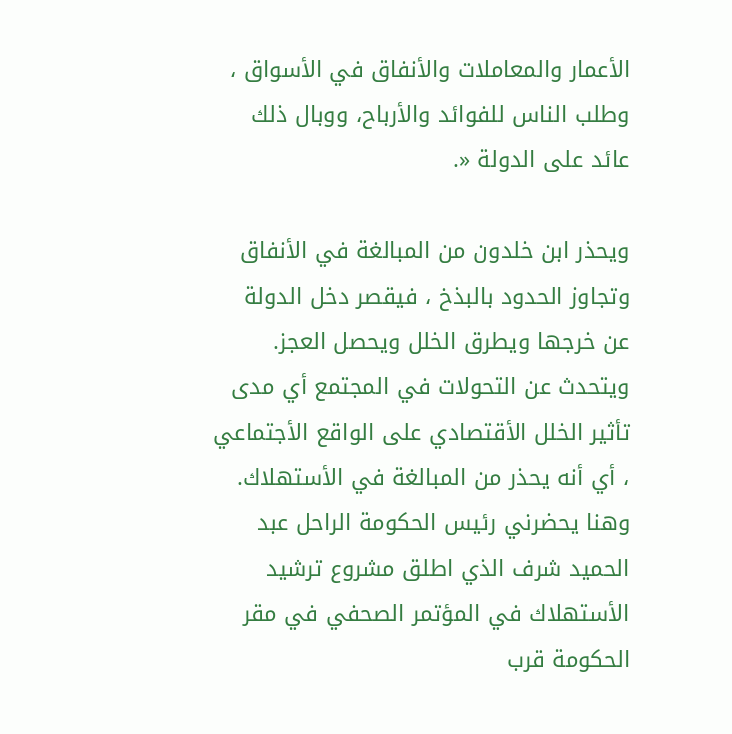الأعمار والمعاملات والأنفاق في الأسواق ، وطلب الناس للفوائد والأرباح، ووبال ذلك عائد على الدولة «.

ويحذر ابن خلدون من المبالغة في الأنفاق وتجاوز الحدود بالبذخ ، فيقصر دخل الدولة عن خرجها ويطرق الخلل ويحصل العجز. ويتحدث عن التحولات في المجتمع أي مدى تأثير الخلل الأقتصادي على الواقع الأجتماعي ، أي أنه يحذر من المبالغة في الأستهلاك. وهنا يحضرني رئيس الحكومة الراحل عبد الحميد شرف الذي اطلق مشروع ترشيد الأستهلاك في المؤتمر الصحفي في مقر الحكومة قرب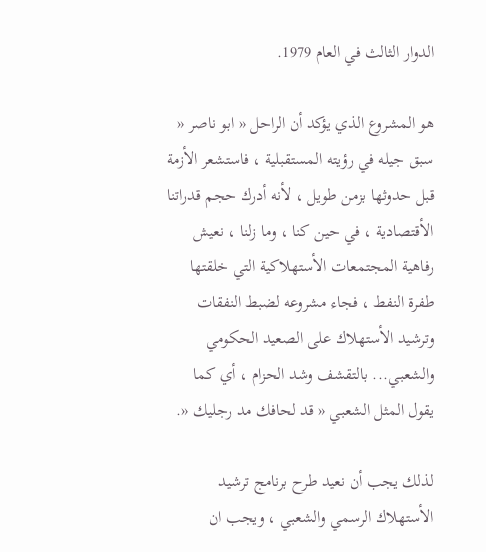الدوار الثالث في العام 1979.

هو المشروع الذي يؤكد أن الراحل « ابو ناصر « سبق جيله في رؤيته المستقبلية ، فاستشعر الأزمة قبل حدوثها بزمن طويل ، لأنه أدرك حجم قدراتنا الأقتصادية ، في حين كنا ، وما زلنا ، نعيش رفاهية المجتمعات الأستهلاكية التي خلقتها طفرة النفط ، فجاء مشروعه لضبط النفقات وترشيد الأستهلاك على الصعيد الحكومي والشعبي... بالتقشف وشد الحزام ، أي كما يقول المثل الشعبي « قد لحافك مد رجليك «.

لذلك يجب أن نعيد طرح برنامج ترشيد الأستهلاك الرسمي والشعبي ، ويجب ان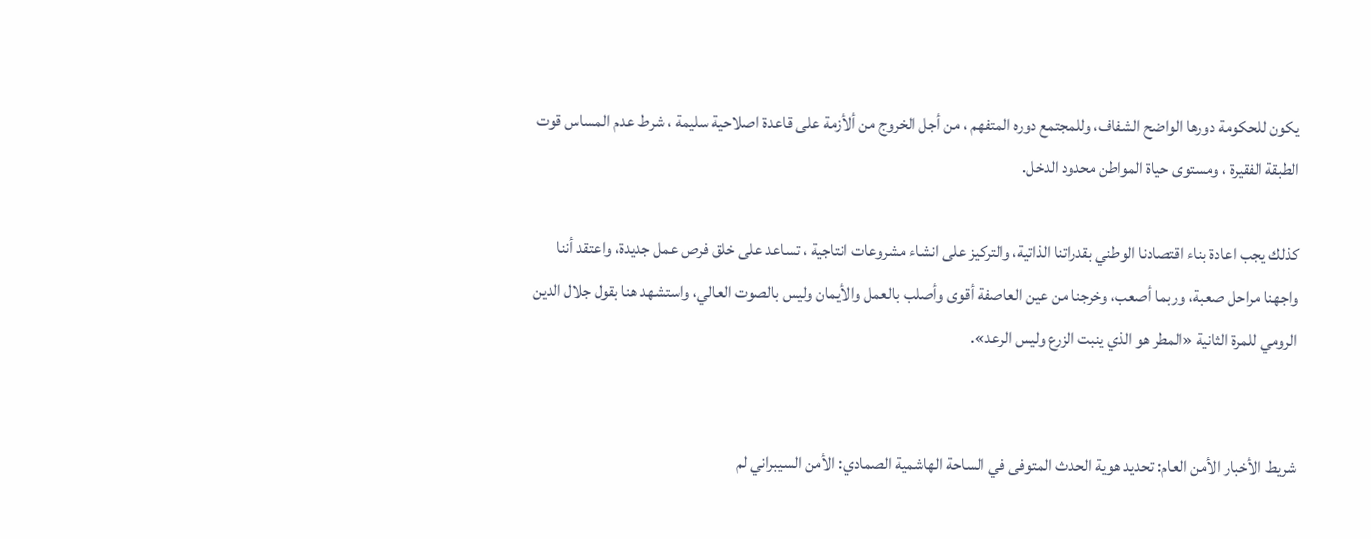يكون للحكومة دورها الواضح الشفاف، وللمجتمع دوره المتفهم ، من أجل الخروج من ألأزمة على قاعدة اصلاحية سليمة ، شرط عدم المساس قوت الطبقة الفقيرة ، ومستوى حياة المواطن محدود الدخل.

كذلك يجب اعادة بناء اقتصادنا الوطني بقدراتنا الذاتية، والتركيز على انشاء مشروعات انتاجية ، تساعد على خلق فرص عمل جديدة، واعتقد أننا واجهنا مراحل صعبة، وربما أصعب، وخرجنا من عين العاصفة أقوى وأصلب بالعمل والأيمان وليس بالصوت العالي، واستشهد هنا بقول جلال الدين الرومي للمرة الثانية «المطر هو الذي ينبت الزرع وليس الرعد».


شريط الأخبار الأمن العام: تحديد هوية الحدث المتوفى في الساحة الهاشمية الصمادي: الأمن السيبراني لم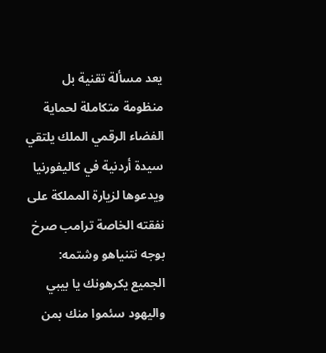يعد مسألة تقنية بل منظومة متكاملة لحماية الفضاء الرقمي الملك يلتقي سيدة أردنية في كاليفورنيا ويدعوها لزيارة المملكة على نفقته الخاصة ترامب صرخ بوجه نتنياهو وشتمه: الجميع يكرهونك يا بيبي واليهود سئموا منك بمن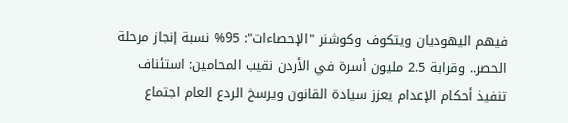فيهم اليهوديان ويتكوف وكوشنر "الإحصاءات": 95% نسبة إنجاز مرحلة الحصر.. وقرابة 2.5 مليون أسرة في الأردن نقيب المحامين: استئناف تنفيذ أحكام الإعدام يعزز سيادة القانون ويرسخ الردع العام اجتماع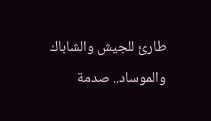طارئ للجيش والشاباك والموساد.. صدمة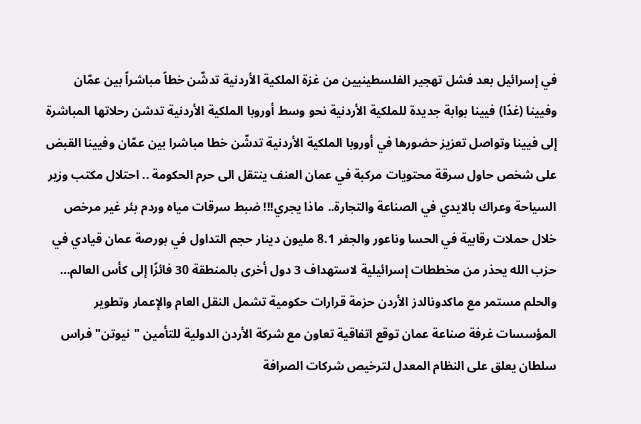في إسرائيل بعد فشل تهجير الفلسطينيين من غزة الملكية الأردنية تدشّن خطاً مباشراً بين عمّان وفيينا (غدًا) فيينا بوابة جديدة للملكية الأردنية نحو وسط أوروبا الملكية الأردنية تدشن رحلاتها المباشرة إلى فيينا وتواصل تعزيز حضورها في أوروبا الملكية الأردنية تدشّن خطا مباشرا بين عمّان وفيينا القبض على شخص حاول سرقة محتويات مركبة في عمان العنف ينتقل الى حرم الحكومة .. احتلال مكتب وزير السياحة وعراك بالايدي في الصناعة والتجارة.. ماذا يجري!!! ضبط سرقات مياه وردم بئر غير مرخص خلال حملات رقابية في الحسا وناعور والجفر 8.1 مليون دينار حجم التداول في بورصة عمان قيادي في حزب الله يحذر من مخططات إسرائيلية لاستهداف 3 دول أخرى بالمنطقة 30 فائزًا إلى كأس العالم… والحلم مستمر مع ماكدونالدز الأردن حزمة قرارات حكومية تشمل النقل العام والإعمار وتطوير المؤسسات غرفة صناعة عمان توقع اتفاقية تعاون مع شركة الأردن الدولية للتأمين "نيوتن" فراس سلطان يعلق على النظام المعدل لترخيص شركات الصرافة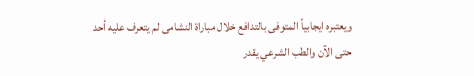ويعتبره ايجابياً المتوفى بالتدافع خلال مباراة النشامى لم يتعرف عليه أحد حتى الآن والطب الشرعي يقدر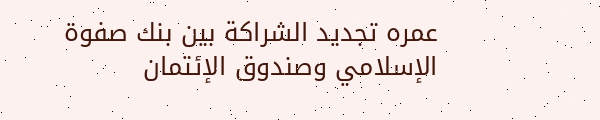عمره تجديد الشراكة بين بنك صفوة الإسلامي وصندوق الإئتمان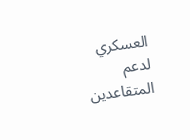العسكري لدعم المتقاعدين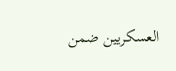العسكريين ضمن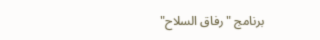برنامج "رفاق السلاح"